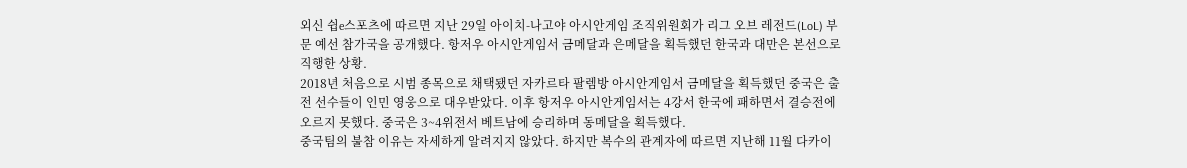외신 쉽e스포츠에 따르면 지난 29일 아이치-나고야 아시안게임 조직위원회가 리그 오브 레전드(LoL) 부문 예선 참가국을 공개했다. 항저우 아시안게임서 금메달과 은메달을 획득했던 한국과 대만은 본선으로 직행한 상황.
2018년 처음으로 시범 종목으로 채택됐던 자카르타 팔렘방 아시안게임서 금메달을 획득했던 중국은 출전 선수들이 인민 영웅으로 대우받았다. 이후 항저우 아시안게임서는 4강서 한국에 패하면서 결승전에 오르지 못했다. 중국은 3~4위전서 베트남에 승리하며 동메달을 획득했다.
중국팀의 불참 이유는 자세하게 알려지지 않았다. 하지만 복수의 관계자에 따르면 지난해 11월 다카이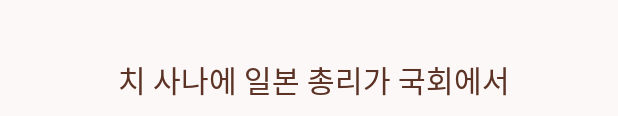치 사나에 일본 총리가 국회에서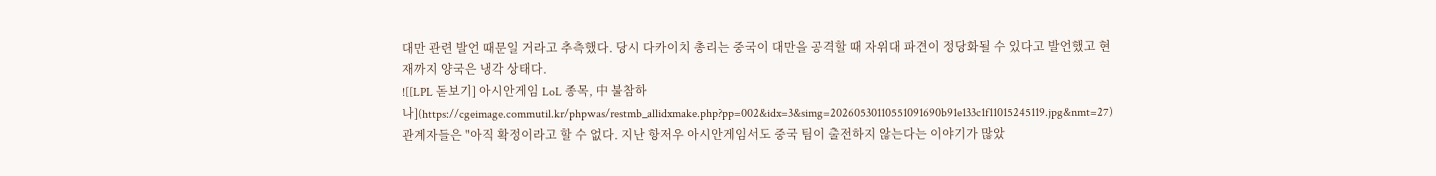대만 관련 발언 때문일 거라고 추측했다. 당시 다카이치 총리는 중국이 대만을 공격할 때 자위대 파견이 정당화될 수 있다고 발언했고 현재까지 양국은 냉각 상태다.
![[LPL 돋보기] 아시안게임 LoL 종목, 中 불참하나](https://cgeimage.commutil.kr/phpwas/restmb_allidxmake.php?pp=002&idx=3&simg=20260530110551091690b91e133c1f11015245119.jpg&nmt=27)
관계자들은 "아직 확정이라고 할 수 없다. 지난 항저우 아시안게임서도 중국 팀이 출전하지 않는다는 이야기가 많았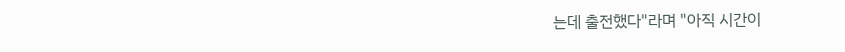는데 출전했다"라며 "아직 시간이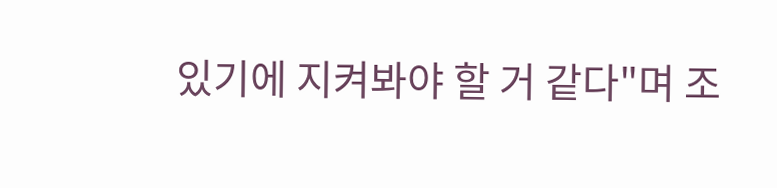있기에 지켜봐야 할 거 같다"며 조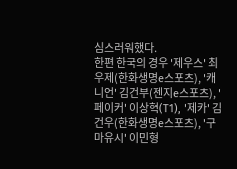심스러워했다.
한편 한국의 경우 '제우스' 최우제(한화생명e스포츠), '캐니언' 김건부(젠지e스포츠), '페이커' 이상혁(T1), '제카' 김건우(한화생명e스포츠), '구마유시' 이민형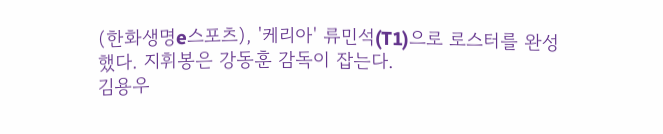(한화생명e스포츠), '케리아' 류민석(T1)으로 로스터를 완성했다. 지휘봉은 강동훈 감독이 잡는다.
김용우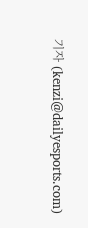기자 (kenzi@dailyesports.com)